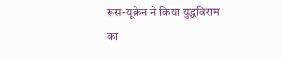रूस-यूक्रेन ने किया युद्धविराम का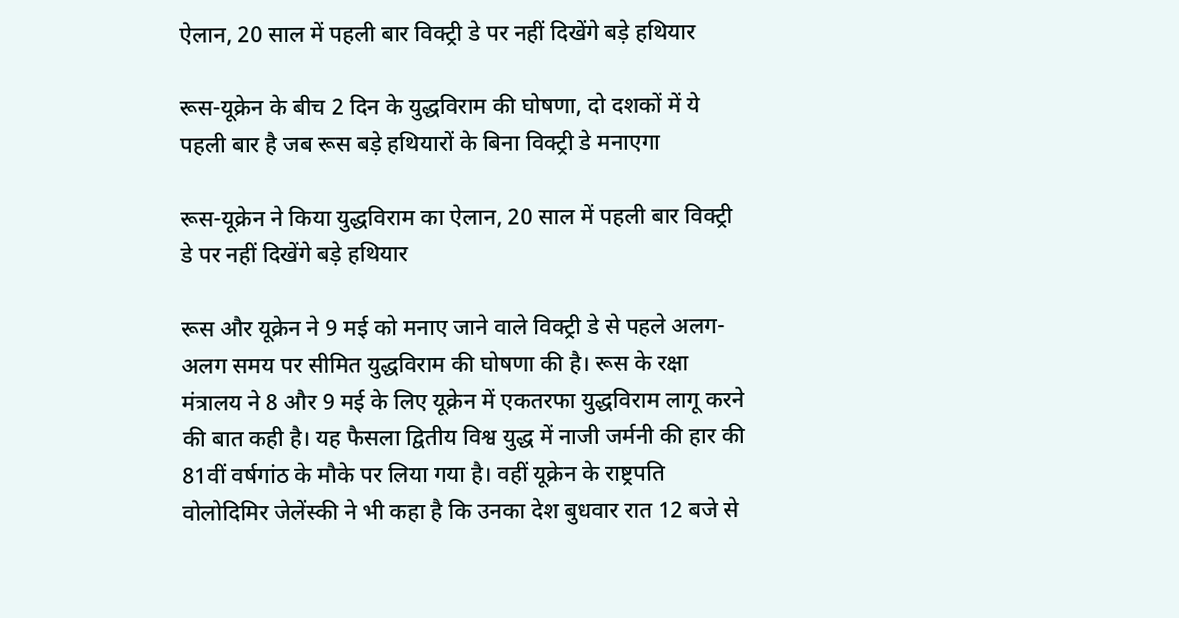ऐलान, 20 साल में पहली बार विक्ट्री डे पर नहीं दिखेंगे बड़े हथियार

रूस-यूक्रेन के बीच 2 दिन के युद्धविराम की घोषणा, दो दशकों में ये पहली बार है जब रूस बड़े हथियारों के बिना विक्ट्री डे मनाएगा

रूस-यूक्रेन ने किया युद्धविराम का ऐलान, 20 साल में पहली बार विक्ट्री डे पर नहीं दिखेंगे बड़े हथियार

रूस और यूक्रेन ने 9 मई को मनाए जाने वाले विक्ट्री डे से पहले अलग-अलग समय पर सीमित युद्धविराम की घोषणा की है। रूस के रक्षा मंत्रालय ने 8 और 9 मई के लिए यूक्रेन में एकतरफा युद्धविराम लागू करने की बात कही है। यह फैसला द्वितीय विश्व युद्ध में नाजी जर्मनी की हार की 81वीं वर्षगांठ के मौके पर लिया गया है। वहीं यूक्रेन के राष्ट्रपति वोलोदिमिर जेलेंस्की ने भी कहा है कि उनका देश बुधवार रात 12 बजे से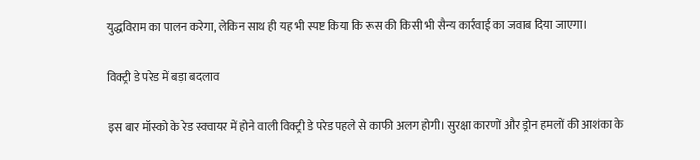युद्धविराम का पालन करेगा, लेकिन साथ ही यह भी स्पष्ट किया कि रूस की किसी भी सैन्य कार्रवाई का जवाब दिया जाएगा।

विक्ट्री डे परेड में बड़ा बदलाव

इस बार मॉस्को के रेड स्क्वायर में होने वाली विक्ट्री डे परेड पहले से काफी अलग होगी। सुरक्षा कारणों और ड्रोन हमलों की आशंका के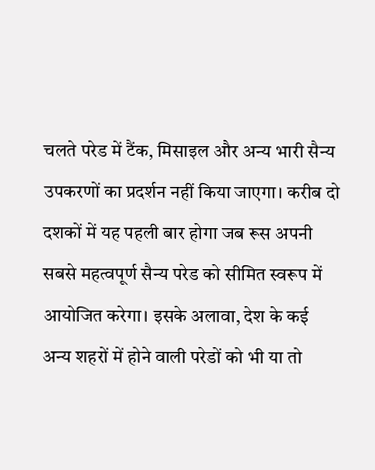चलते परेड में टैंक, मिसाइल और अन्य भारी सैन्य उपकरणों का प्रदर्शन नहीं किया जाएगा। करीब दो दशकों में यह पहली बार होगा जब रूस अपनी सबसे महत्वपूर्ण सैन्य परेड को सीमित स्वरूप में आयोजित करेगा। इसके अलावा, देश के कई अन्य शहरों में होने वाली परेडों को भी या तो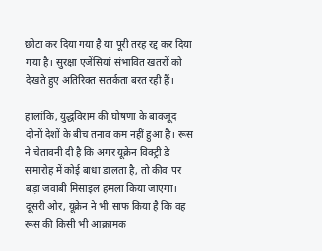छोटा कर दिया गया है या पूरी तरह रद्द कर दिया गया है। सुरक्षा एजेंसियां संभावित खतरों को देखते हुए अतिरिक्त सतर्कता बरत रही हैं।

हालांकि, युद्धविराम की घोषणा के बावजूद दोनों देशों के बीच तनाव कम नहीं हुआ है। रूस ने चेतावनी दी है कि अगर यूक्रेन विक्ट्री डे समारोह में कोई बाधा डालता है, तो कीव पर बड़ा जवाबी मिसाइल हमला किया जाएगा। दूसरी ओर, यूक्रेन ने भी साफ किया है कि वह रूस की किसी भी आक्रामक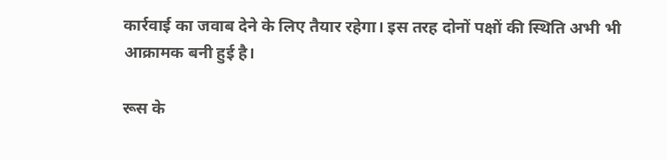कार्रवाई का जवाब देने के लिए तैयार रहेगा। इस तरह दोनों पक्षों की स्थिति अभी भी आक्रामक बनी हुई है।

रूस के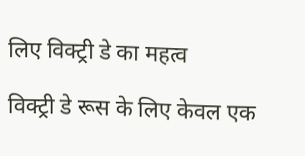लिए विक्ट्री डे का महत्व

विक्ट्री डे रूस के लिए केवल एक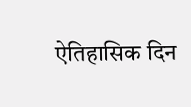ऐतिहासिक दिन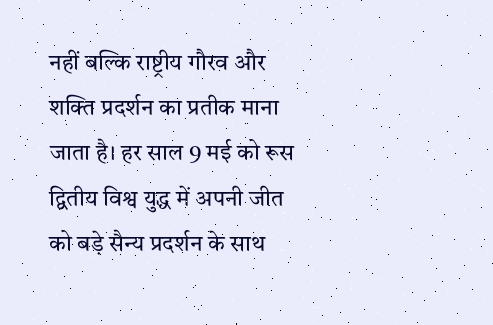नहीं बल्कि राष्ट्रीय गौरव और शक्ति प्रदर्शन का प्रतीक माना जाता है। हर साल 9 मई को रूस द्वितीय विश्व युद्ध में अपनी जीत को बड़े सैन्य प्रदर्शन के साथ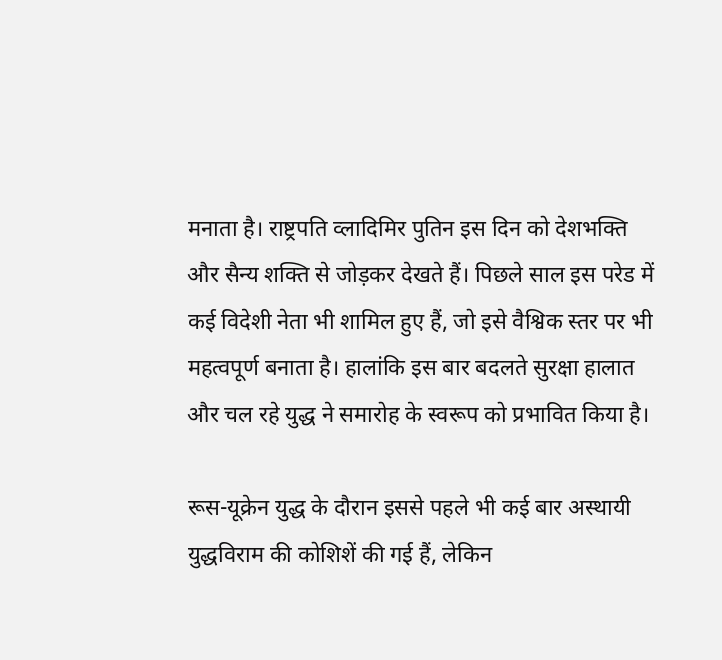मनाता है। राष्ट्रपति व्लादिमिर पुतिन इस दिन को देशभक्ति और सैन्य शक्ति से जोड़कर देखते हैं। पिछले साल इस परेड में कई विदेशी नेता भी शामिल हुए हैं, जो इसे वैश्विक स्तर पर भी महत्वपूर्ण बनाता है। हालांकि इस बार बदलते सुरक्षा हालात और चल रहे युद्ध ने समारोह के स्वरूप को प्रभावित किया है।

रूस-यूक्रेन युद्ध के दौरान इससे पहले भी कई बार अस्थायी युद्धविराम की कोशिशें की गई हैं, लेकिन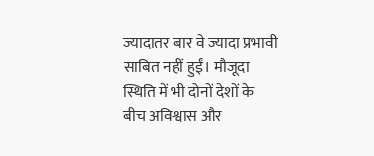ज्यादातर बार वे ज्यादा प्रभावी साबित नहीं हुईं। मौजूदा स्थिति में भी दोनों देशों के बीच अविश्वास और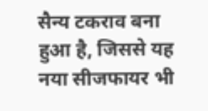सैन्य टकराव बना हुआ है, जिससे यह नया सीजफायर भी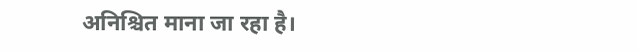अनिश्चित माना जा रहा है।